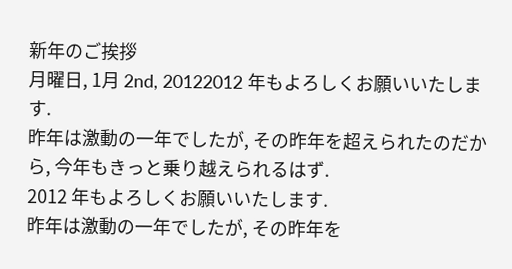新年のご挨拶
月曜日, 1月 2nd, 20122012 年もよろしくお願いいたします.
昨年は激動の一年でしたが, その昨年を超えられたのだから, 今年もきっと乗り越えられるはず.
2012 年もよろしくお願いいたします.
昨年は激動の一年でしたが, その昨年を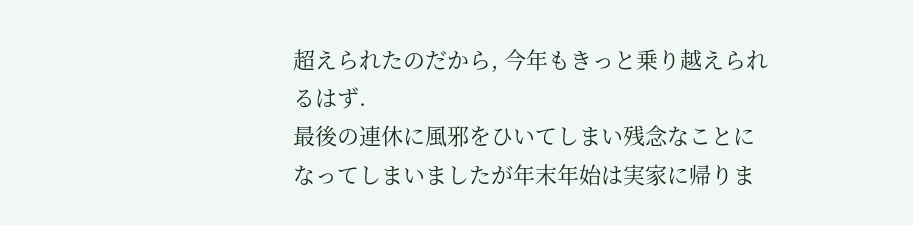超えられたのだから, 今年もきっと乗り越えられるはず.
最後の連休に風邪をひいてしまい残念なことになってしまいましたが年末年始は実家に帰りま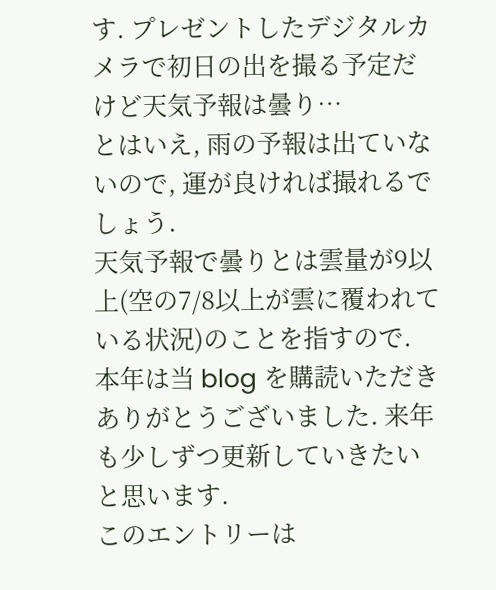す. プレゼントしたデジタルカメラで初日の出を撮る予定だけど天気予報は曇り…
とはいえ, 雨の予報は出ていないので, 運が良ければ撮れるでしょう.
天気予報で曇りとは雲量が9以上(空の7/8以上が雲に覆われている状況)のことを指すので.
本年は当 blog を購読いただきありがとうございました. 来年も少しずつ更新していきたいと思います.
このエントリーは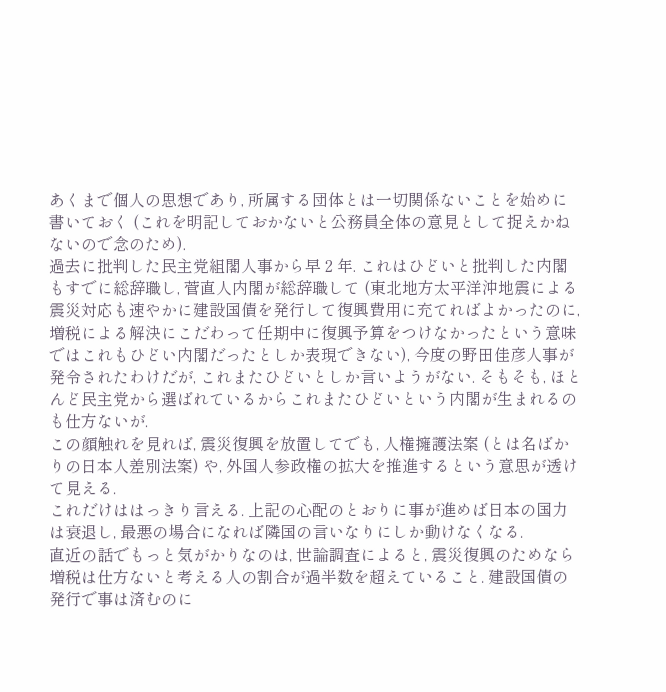あくまで個人の思想であり, 所属する団体とは一切関係ないことを始めに書いておく (これを明記しておかないと公務員全体の意見として捉えかねないので念のため).
過去に批判した民主党組閣人事から早 2 年. これはひどいと批判した内閣もすでに総辞職し, 菅直人内閣が総辞職して (東北地方太平洋沖地震による震災対応も速やかに建設国債を発行して復興費用に充てればよかったのに, 増税による解決にこだわって任期中に復興予算をつけなかったという意味ではこれもひどい内閣だったとしか表現できない), 今度の野田佳彦人事が発令されたわけだが, これまたひどいとしか言いようがない. そもそも, ほとんど民主党から選ばれているからこれまたひどいという内閣が生まれるのも仕方ないが.
この顔触れを見れば, 震災復興を放置してでも, 人権擁護法案 (とは名ばかりの日本人差別法案) や, 外国人参政権の拡大を推進するという意思が透けて見える.
これだけははっきり言える. 上記の心配のとおりに事が進めば日本の国力は衰退し, 最悪の場合になれば隣国の言いなりにしか動けなくなる.
直近の話でもっと気がかりなのは, 世論調査によると, 震災復興のためなら増税は仕方ないと考える人の割合が過半数を超えていること. 建設国債の発行で事は済むのに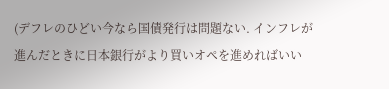(デフレのひどい今なら国債発行は問題ない. インフレが進んだときに日本銀行がより買いオペを進めればいい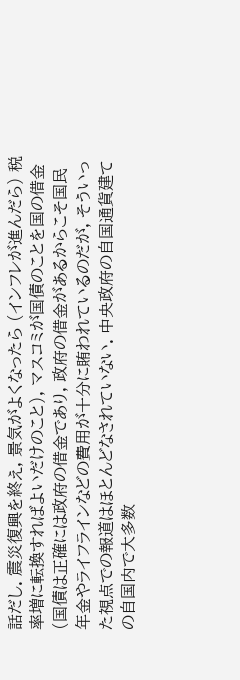話だし. 震災復興を終え, 景気がよくなったら (インフレが進んだら) 税率増に転換すればよいだけのこと), マスコミが国債のことを国の借金
(国債は正確には政府の借金であり, 政府の借金があるからこそ国民年金やライフラインなどの費用が十分に賄われているのだが, そういった視点での報道はほとんどなされていない. 中央政府の自国通貨建ての自国内で大多数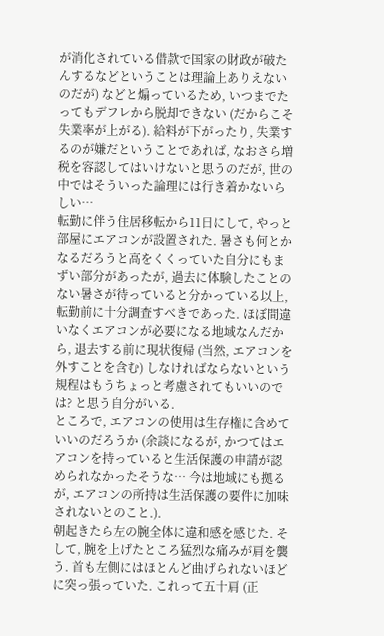が消化されている借款で国家の財政が破たんするなどということは理論上ありえないのだが) などと煽っているため, いつまでたってもデフレから脱却できない (だからこそ失業率が上がる). 給料が下がったり, 失業するのが嫌だということであれば, なおさら増税を容認してはいけないと思うのだが, 世の中ではそういった論理には行き着かないらしい…
転勤に伴う住居移転から11日にして, やっと部屋にエアコンが設置された. 暑さも何とかなるだろうと高をくくっていた自分にもまずい部分があったが, 過去に体験したことのない暑さが待っていると分かっている以上, 転勤前に十分調査すべきであった. ほぼ間違いなくエアコンが必要になる地域なんだから, 退去する前に現状復帰 (当然, エアコンを外すことを含む) しなければならないという規程はもうちょっと考慮されてもいいのでは? と思う自分がいる.
ところで, エアコンの使用は生存権に含めていいのだろうか (余談になるが, かつてはエアコンを持っていると生活保護の申請が認められなかったそうな… 今は地域にも拠るが, エアコンの所持は生活保護の要件に加味されないとのこと.).
朝起きたら左の腕全体に違和感を感じた. そして, 腕を上げたところ猛烈な痛みが肩を襲う. 首も左側にはほとんど曲げられないほどに突っ張っていた. これって五十肩 (正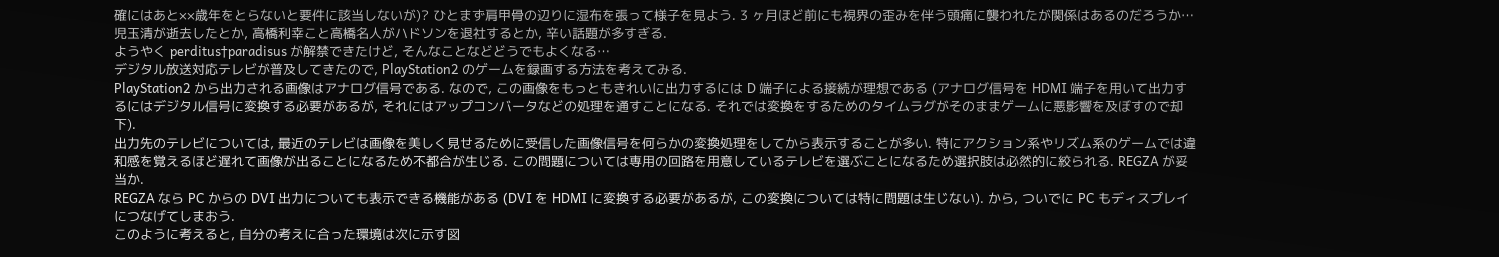確にはあと××歳年をとらないと要件に該当しないが)? ひとまず肩甲骨の辺りに湿布を張って様子を見よう. 3 ヶ月ほど前にも視界の歪みを伴う頭痛に襲われたが関係はあるのだろうか…
児玉清が逝去したとか, 高橋利幸こと高橋名人がハドソンを退社するとか, 辛い話題が多すぎる.
ようやく perditus†paradisus が解禁できたけど, そんなことなどどうでもよくなる…
デジタル放送対応テレビが普及してきたので, PlayStation2 のゲームを録画する方法を考えてみる.
PlayStation2 から出力される画像はアナログ信号である. なので, この画像をもっともきれいに出力するには D 端子による接続が理想である (アナログ信号を HDMI 端子を用いて出力するにはデジタル信号に変換する必要があるが, それにはアップコンバータなどの処理を通すことになる. それでは変換をするためのタイムラグがそのままゲームに悪影響を及ぼすので却下).
出力先のテレビについては, 最近のテレビは画像を美しく見せるために受信した画像信号を何らかの変換処理をしてから表示することが多い. 特にアクション系やリズム系のゲームでは違和感を覚えるほど遅れて画像が出ることになるため不都合が生じる. この問題については専用の回路を用意しているテレビを選ぶことになるため選択肢は必然的に絞られる. REGZA が妥当か.
REGZA なら PC からの DVI 出力についても表示できる機能がある (DVI を HDMI に変換する必要があるが, この変換については特に問題は生じない). から, ついでに PC もディスプレイにつなげてしまおう.
このように考えると, 自分の考えに合った環境は次に示す図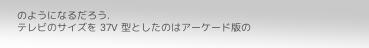のようになるだろう.
テレビのサイズを 37V 型としたのはアーケード版の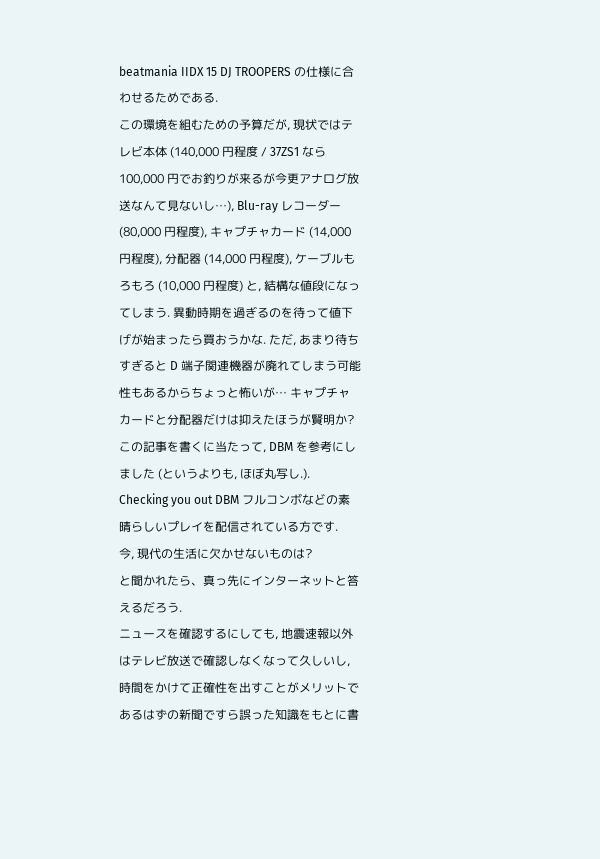beatmania IIDX 15 DJ TROOPERS の仕様に合わせるためである.
この環境を組むための予算だが, 現状ではテレビ本体 (140,000 円程度 / 37ZS1 なら 100,000 円でお釣りが来るが今更アナログ放送なんて見ないし…), Blu-ray レコーダー (80,000 円程度), キャプチャカード (14,000 円程度), 分配器 (14,000 円程度), ケーブルもろもろ (10,000 円程度) と, 結構な値段になってしまう. 異動時期を過ぎるのを待って値下げが始まったら買おうかな. ただ, あまり待ちすぎると D 端子関連機器が廃れてしまう可能性もあるからちょっと怖いが… キャプチャカードと分配器だけは抑えたほうが賢明か?
この記事を書くに当たって, DBM を参考にしました (というよりも, ほぼ丸写し.). Checking you out DBM フルコンボなどの素晴らしいプレイを配信されている方です.
今, 現代の生活に欠かせないものは?
と聞かれたら、真っ先にインターネットと答えるだろう.
ニュースを確認するにしても, 地震速報以外はテレビ放送で確認しなくなって久しいし, 時間をかけて正確性を出すことがメリットであるはずの新聞ですら誤った知識をもとに書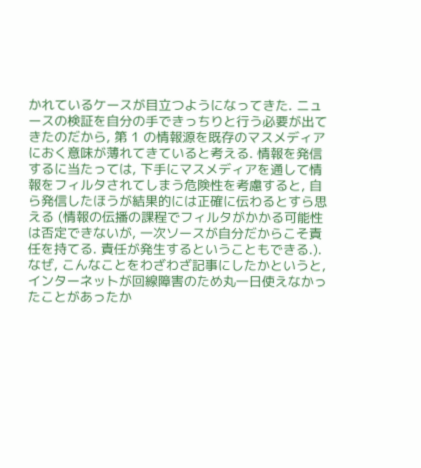かれているケースが目立つようになってきた. ニュースの検証を自分の手できっちりと行う必要が出てきたのだから, 第 1 の情報源を既存のマスメディアにおく意味が薄れてきていると考える. 情報を発信するに当たっては, 下手にマスメディアを通して情報をフィルタされてしまう危険性を考慮すると, 自ら発信したほうが結果的には正確に伝わるとすら思える (情報の伝播の課程でフィルタがかかる可能性は否定できないが, 一次ソースが自分だからこそ責任を持てる. 責任が発生するということもできる.).
なぜ, こんなことをわざわざ記事にしたかというと, インターネットが回線障害のため丸一日使えなかったことがあったか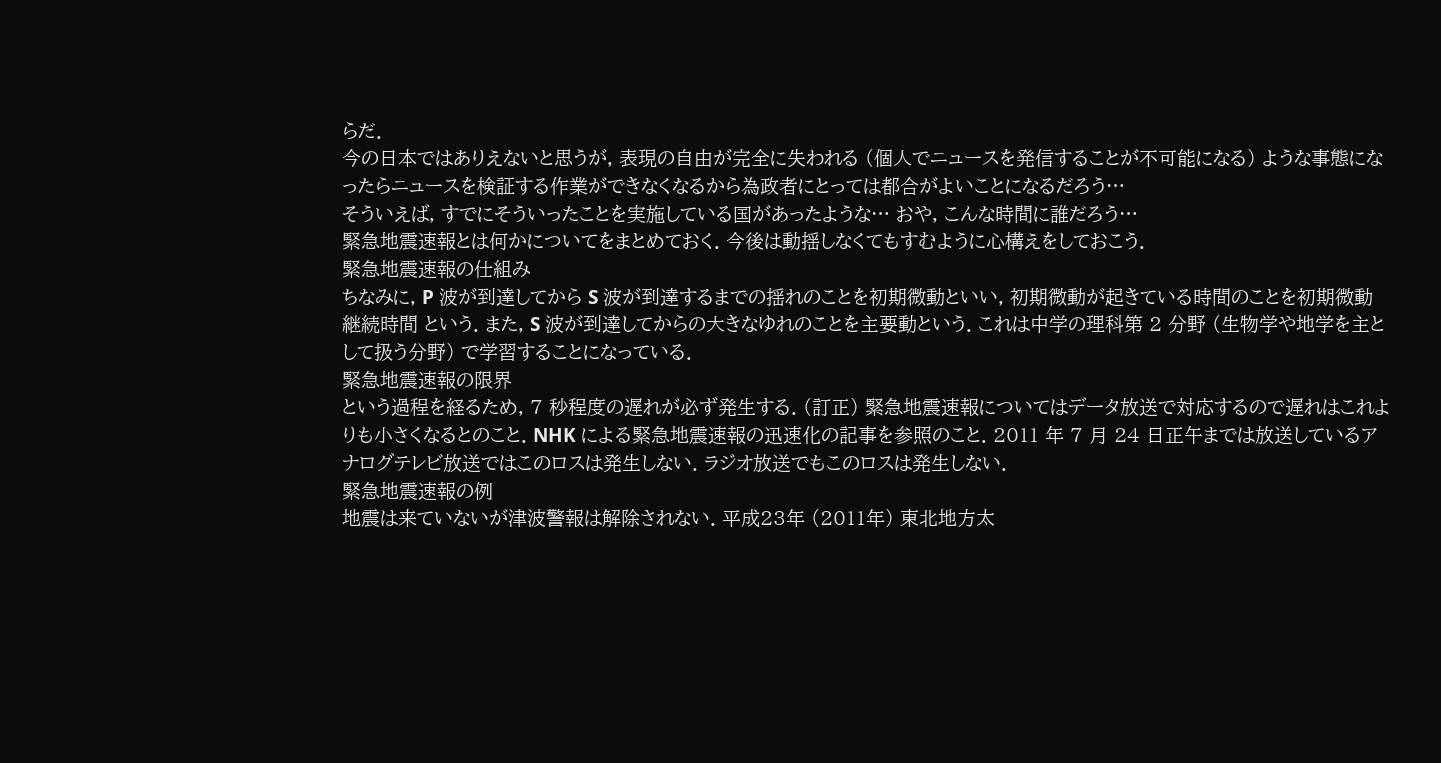らだ.
今の日本ではありえないと思うが, 表現の自由が完全に失われる (個人でニュースを発信することが不可能になる) ような事態になったらニュースを検証する作業ができなくなるから為政者にとっては都合がよいことになるだろう…
そういえば, すでにそういったことを実施している国があったような… おや, こんな時間に誰だろう…
緊急地震速報とは何かについてをまとめておく. 今後は動揺しなくてもすむように心構えをしておこう.
緊急地震速報の仕組み
ちなみに, P 波が到達してから S 波が到達するまでの揺れのことを初期微動といい, 初期微動が起きている時間のことを初期微動継続時間 という. また, S 波が到達してからの大きなゆれのことを主要動という. これは中学の理科第 2 分野 (生物学や地学を主として扱う分野) で学習することになっている.
緊急地震速報の限界
という過程を経るため, 7 秒程度の遅れが必ず発生する. (訂正) 緊急地震速報についてはデータ放送で対応するので遅れはこれよりも小さくなるとのこと. NHK による緊急地震速報の迅速化の記事を参照のこと. 2011 年 7 月 24 日正午までは放送しているアナログテレビ放送ではこのロスは発生しない. ラジオ放送でもこのロスは発生しない.
緊急地震速報の例
地震は来ていないが津波警報は解除されない. 平成23年 (2011年) 東北地方太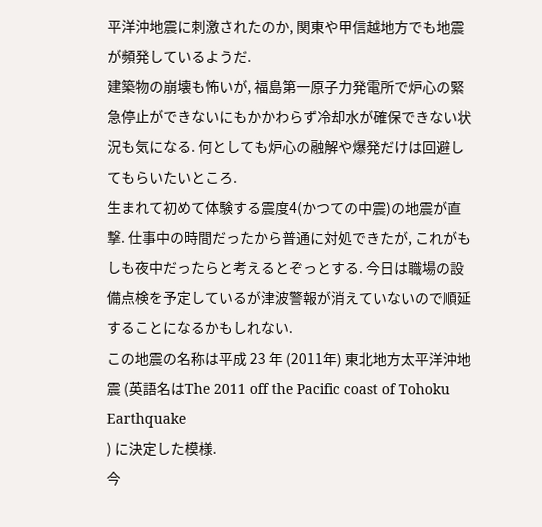平洋沖地震に刺激されたのか, 関東や甲信越地方でも地震が頻発しているようだ.
建築物の崩壊も怖いが, 福島第一原子力発電所で炉心の緊急停止ができないにもかかわらず冷却水が確保できない状況も気になる. 何としても炉心の融解や爆発だけは回避してもらいたいところ.
生まれて初めて体験する震度4(かつての中震)の地震が直撃. 仕事中の時間だったから普通に対処できたが, これがもしも夜中だったらと考えるとぞっとする. 今日は職場の設備点検を予定しているが津波警報が消えていないので順延することになるかもしれない.
この地震の名称は平成 23 年 (2011年) 東北地方太平洋沖地震 (英語名はThe 2011 off the Pacific coast of Tohoku Earthquake
) に決定した模様.
今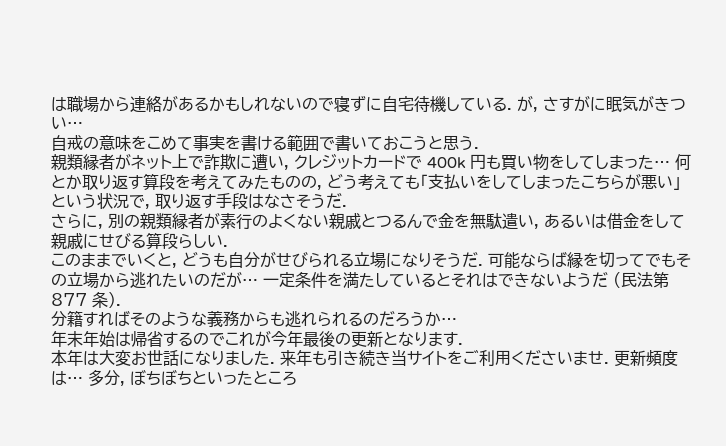は職場から連絡があるかもしれないので寝ずに自宅待機している. が, さすがに眠気がきつい…
自戒の意味をこめて事実を書ける範囲で書いておこうと思う.
親類縁者がネット上で詐欺に遭い, クレジットカードで 400k 円も買い物をしてしまった… 何とか取り返す算段を考えてみたものの, どう考えても「支払いをしてしまったこちらが悪い」という状況で, 取り返す手段はなさそうだ.
さらに, 別の親類縁者が素行のよくない親戚とつるんで金を無駄遣い, あるいは借金をして親戚にせびる算段らしい.
このままでいくと, どうも自分がせびられる立場になりそうだ. 可能ならば縁を切ってでもその立場から逃れたいのだが… 一定条件を満たしているとそれはできないようだ (民法第 877 条).
分籍すればそのような義務からも逃れられるのだろうか…
年末年始は帰省するのでこれが今年最後の更新となります.
本年は大変お世話になりました. 来年も引き続き当サイトをご利用くださいませ. 更新頻度は… 多分, ぼちぼちといったところ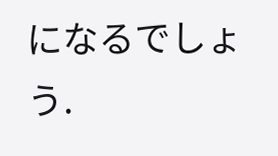になるでしょう.